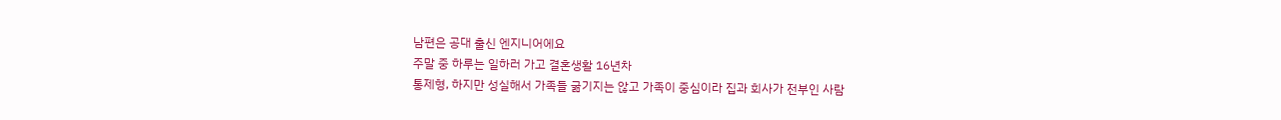남편은 공대 출신 엔지니어에요
주말 중 하루는 일하러 가고 결혼생활 16년차
통제형, 하지만 성실해서 가족들 굶기지는 않고 가족이 중심이라 집과 회사가 전부인 사람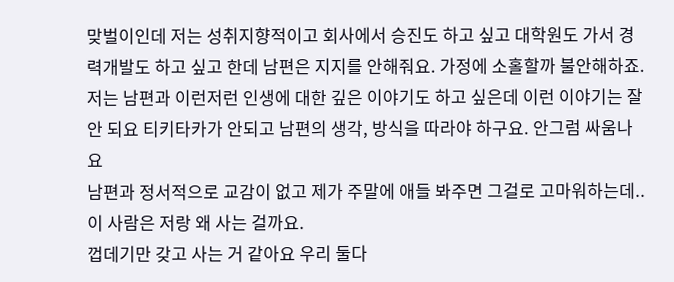맞벌이인데 저는 성취지향적이고 회사에서 승진도 하고 싶고 대학원도 가서 경력개발도 하고 싶고 한데 남편은 지지를 안해줘요. 가정에 소홀할까 불안해하죠.
저는 남편과 이런저런 인생에 대한 깊은 이야기도 하고 싶은데 이런 이야기는 잘 안 되요 티키타카가 안되고 남편의 생각, 방식을 따라야 하구요. 안그럼 싸움나요
남편과 정서적으로 교감이 없고 제가 주말에 애들 봐주면 그걸로 고마워하는데..이 사람은 저랑 왜 사는 걸까요.
껍데기만 갖고 사는 거 같아요 우리 둘다